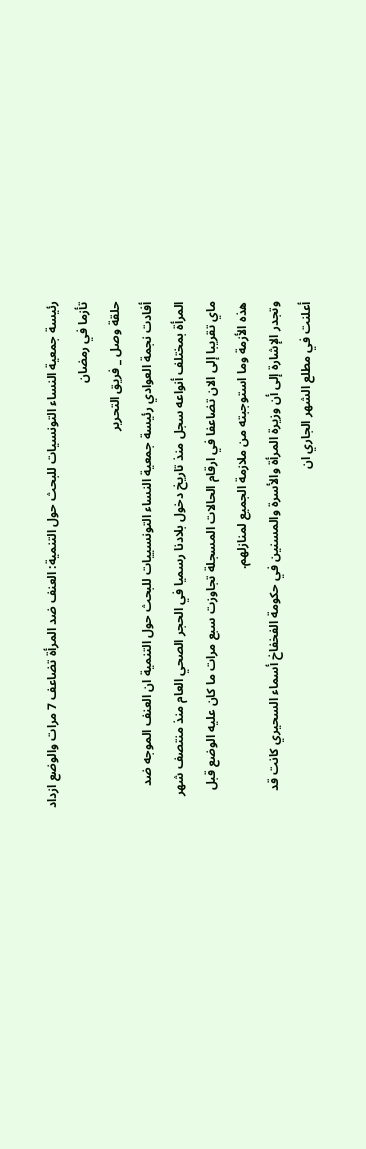رئيسة جمعية النساء التونسيات للبحث حول التنمية: العنف ضد المرأة تضاعف 7 مرات والوضع ازداد تأزما في رمضان
حلقة وصل _ فريق التحرير
أفادت نجمة العوادي رئيسة جمعية النساء التونسييات للبحث حول التنمية ان العنف الموجه ضد المرأة بمختلف أنواعه سجل منذ تاريخ دخول بلادنا رسميا في الحجر الصحي العام منذ منتصف شهر ماي تقريبا إلى الان تضاعفا في ارقام الحالات المسجلة تجاوزت سبع مرات ما كان عليه الوضع قبل هذه الأزمة وما استوجبته من ملازمة الجميع لمنازلهم.
وتجدر الإشارة إلى أن وزيرة المرأة والأسرة والمسنين في حكومة الفخفاخ أسماء السحيري كانت قد أعلنت في مطلع الشهر الجاري ان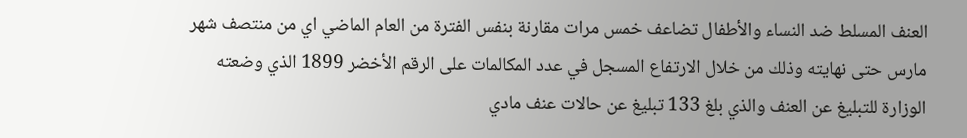العنف المسلط ضد النساء والأطفال تضاعف خمس مرات مقارنة بنفس الفترة من العام الماضي اي من منتصف شهر مارس حتى نهايته وذلك من خلال الارتفاع المسجل في عدد المكالمات على الرقم الأخضر 1899 الذي وضعته الوزارة للتبليغ عن العنف والذي بلغ 133 تبليغ عن حالات عنف مادي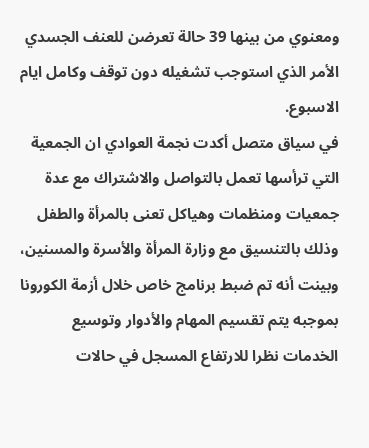ومعنوي من بينها 39 حالة تعرضن للعنف الجسدي الأمر الذي استوجب تشغيله دون توقف وكامل ايام الاسبوع.
في سياق متصل أكدت نجمة العوادي ان الجمعية التي ترأسها تعمل بالتواصل والاشتراك مع عدة جمعيات ومنظمات وهياكل تعنى بالمرأة والطفل وذلك بالتنسيق مع وزارة المرأة والأسرة والمسنين، وبينت أنه تم ضبط برنامج خاص خلال أزمة الكورونا بموجبه يتم تقسيم المهام والأدوار وتوسيع الخدمات نظرا للارتفاع المسجل في حالات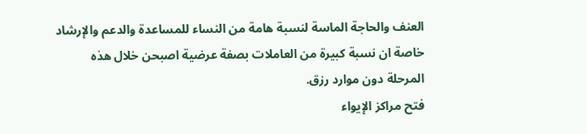العنف والحاجة الماسة لنسبة هامة من النساء للمساعدة والدعم والإرشاد خاصة ان نسبة كبيرة من العاملات بصفة عرضية اصبحن خلال هذه المرحلة دون موارد رزق.
فتح مراكز الإيواء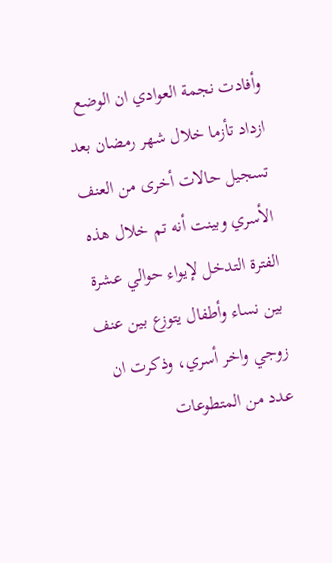وأفادت نجمة العوادي ان الوضع ازداد تأزما خلال شهر رمضان بعد تسجيل حالات أخرى من العنف الأسري وبينت أنه تم خلال هذه الفترة التدخل لإيواء حوالي عشرة بين نساء وأطفال يتوزع بين عنف زوجي واخر أسري، وذكرت ان عدد من المتطوعات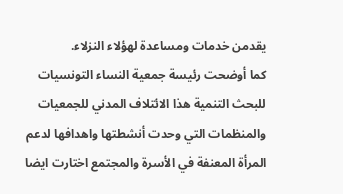يقدمن خدمات ومساعدة لهؤلاء النزلاء.
كما أوضحت رئيسة جمعية النساء التونسيات للبحث التنمية هذا الائتلاف المدني للجمعيات والمنظمات التي وحدت أنشطتها واهدافها لدعم المرأة المعنفة في الأسرة والمجتمع اختارت ايضا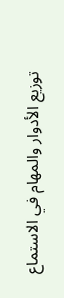توزيع الأدوار والمهام في الاستماع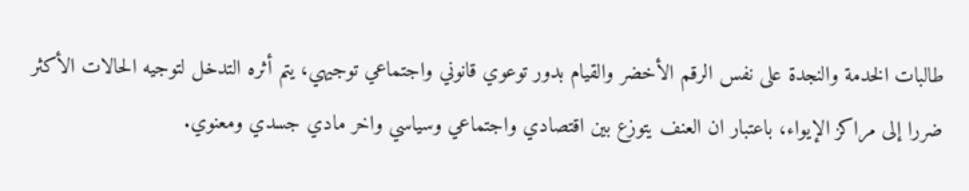طالبات الخدمة والنجدة على نفس الرقم الأخضر والقيام بدور توعوي قانوني واجتماعي توجيهي، يتم أثره التدخل لتوجيه الحالات الأكثر ضررا إلى مراكز الإيواء، باعتبار ان العنف يتوزع بين اقتصادي واجتماعي وسياسي واخر مادي جسدي ومعنوي.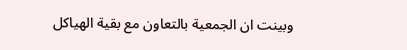وبينت ان الجمعية بالتعاون مع بقية الهياكل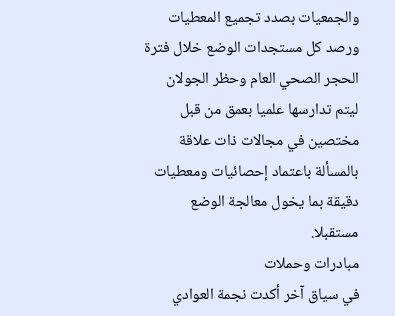والجمعيات بصدد تجميع المعطيات ورصد كل مستجدات الوضع خلال فترة الحجر الصحي العام وحظر الجولان ليتم تدارسها علميا بعمق من قبل مختصين في مجالات ذات علاقة بالمسألة باعتماد إحصائيات ومعطيات دقيقة بما يخول معالجة الوضع مستقبلا.
مبادرات وحملات
في سياق آخر أكدت نجمة العوادي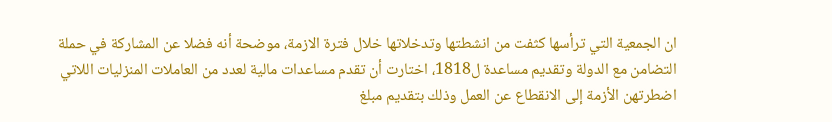ان الجمعية التي ترأسها كثفت من انشطتها وتدخلاتها خلال فترة الازمة، موضحة أنه فضلا عن المشاركة في حملة التضامن مع الدولة وتقديم مساعدة ل1818، اختارت أن تقدم مساعدات مالية لعدد من العاملات المنزليات اللاتي اضطرتهن الأزمة إلى الانقطاع عن العمل وذلك بتقديم مبلغ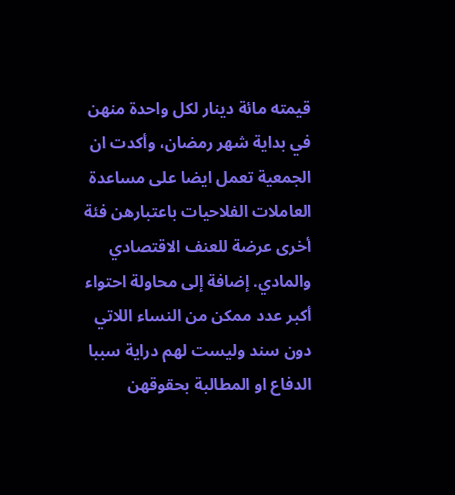قيمته مائة دينار لكل واحدة منهن في بداية شهر رمضان، وأكدت ان الجمعية تعمل ايضا على مساعدة العاملات الفلاحيات باعتبارهن فئة أخرى عرضة للعنف الاقتصادي والمادي. إضافة إلى محاولة احتواء أكبر عدد ممكن من النساء اللاتي دون سند وليست لهم دراية سببا الدفاع او المطالبة بحقوقهن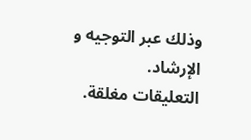وذلك عبر التوجيه و الإرشاد.
التعليقات مغلقة.